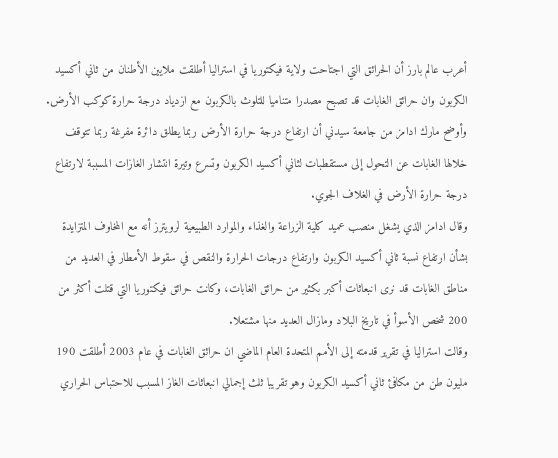أعرب عالم بارز أن الحرائق التي اجتاحت ولاية فيكتوريا في استراليا أطلقت ملايين الأطنان من ثاني أكسيد الكربون وان حرائق الغابات قد تصبح مصدرا متناميا للتلوث بالكربون مع ازدياد درجة حرارة كوكب الأرض.
وأوضح مارك ادامز من جامعة سيدني أن ارتفاع درجة حرارة الأرض ربما يطلق دائرة مفرغة ربما تتوقف خلالها الغابات عن التحول إلى مستقطبات لثاني أكسيد الكربون وتسرع وتيرة انتشار الغازات المسببة لارتفاع درجة حرارة الأرض في الغلاف الجوي.
وقال ادامز الذي يشغل منصب عميد كلية الزراعة والغذاء والموارد الطبيعية لرويترز أنه مع المخاوف المتزايدة بشأن ارتفاع نسبة ثاني أكسيد الكربون وارتفاع درجات الحرارة والنقص في سقوط الأمطار في العديد من مناطق الغابات قد نرى انبعاثات أكبر بكثير من حرائق الغابات، وكانت حرائق فيكتوريا التي قتلت أكثر من 200 شخص الأسوأ في تاريخ البلاد ومازال العديد منها مشتعلا.
وقالت استراليا في تقرير قدمته إلى الأمم المتحدة العام الماضي ان حرائق الغابات في عام 2003 أطلقت 190 مليون طن من مكافئ ثاني أكسيد الكربون وهو تقريبا ثلث إجمالي انبعاثات الغاز المسبب للاحتباس الحراري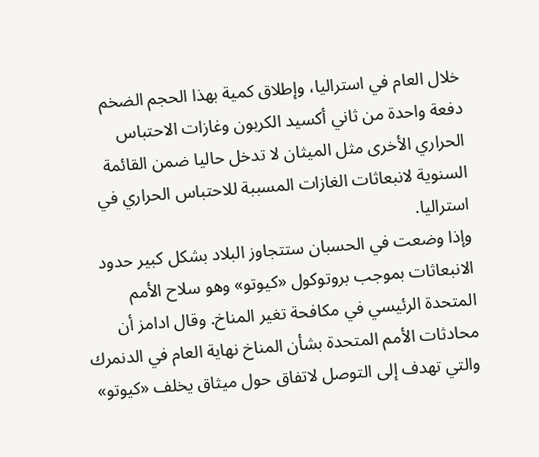خلال العام في استراليا، وإطلاق كمية بهذا الحجم الضخم دفعة واحدة من ثاني أكسيد الكربون وغازات الاحتباس الحراري الأخرى مثل الميثان لا تدخل حاليا ضمن القائمة السنوية لانبعاثات الغازات المسببة للاحتباس الحراري في استراليا.
وإذا وضعت في الحسبان ستتجاوز البلاد بشكل كبير حدود الانبعاثات بموجب بروتوكول «كيوتو» وهو سلاح الأمم المتحدة الرئيسي في مكافحة تغير المناخ. وقال ادامز أن محادثات الأمم المتحدة بشأن المناخ نهاية العام في الدنمرك والتي تهدف إلى التوصل لاتفاق حول ميثاق يخلف «كيوتو»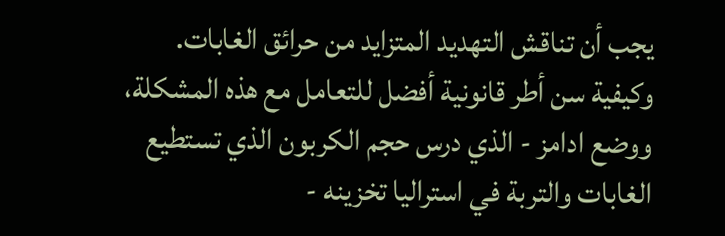يجب أن تناقش التهديد المتزايد من حرائق الغابات.
وكيفية سن أطر قانونية أفضل للتعامل مع هذه المشكلة، ووضع ادامز - الذي درس حجم الكربون الذي تستطيع الغابات والتربة في استراليا تخزينه -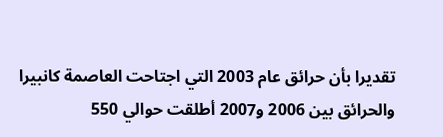تقديرا بأن حرائق عام 2003 التي اجتاحت العاصمة كانبيرا والحرائق بين 2006 و2007 أطلقت حوالي 550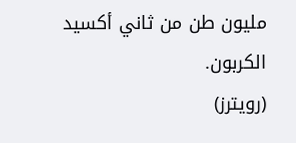مليون طن من ثاني أكسيد الكربون.
(رويترز)